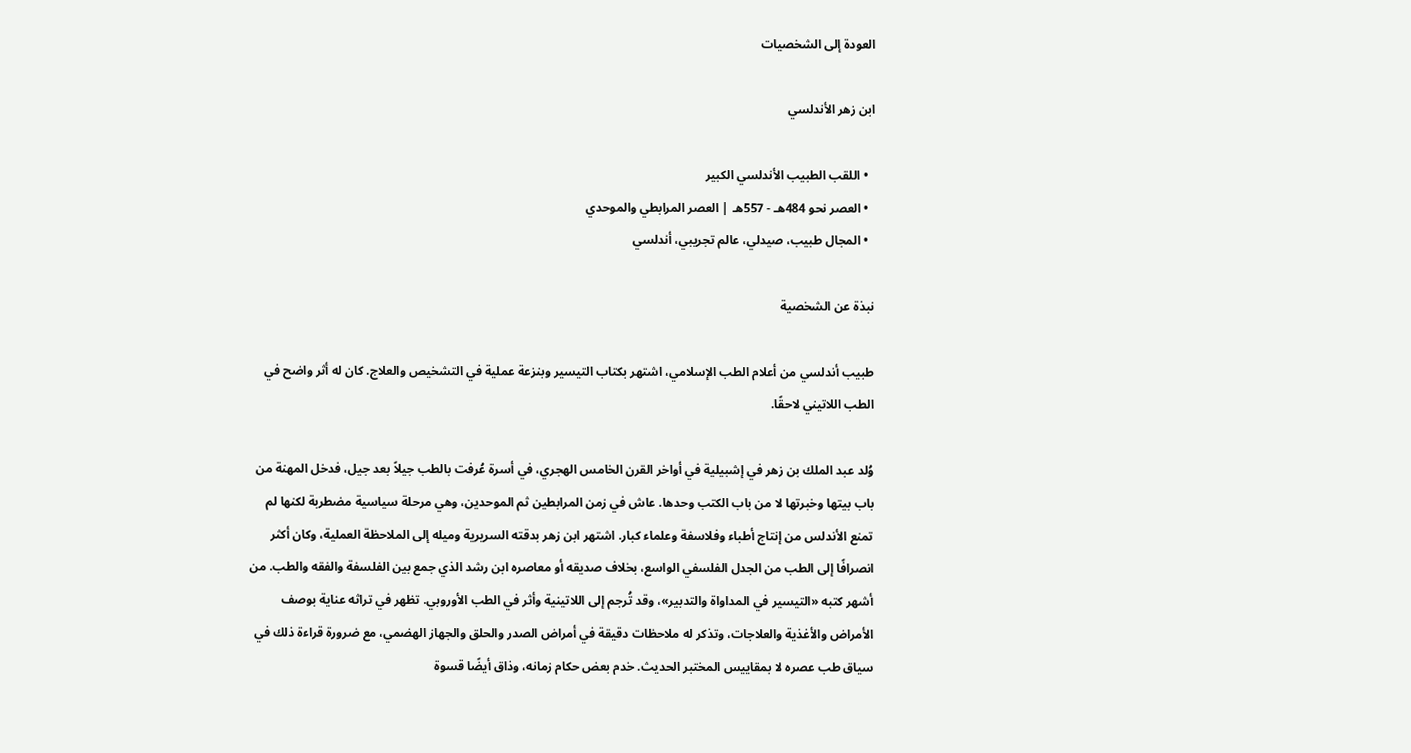العودة إلى الشخصيات

ابن زهر الأندلسي

  • اللقب الطبيب الأندلسي الكبير
  • العصر نحو 484هـ - 557هـ | العصر المرابطي والموحدي
  • المجال طبيب، صيدلي، عالم تجريبي، أندلسي

نبذة عن الشخصية

طبيب أندلسي من أعلام الطب الإسلامي، اشتهر بكتاب التيسير وبنزعة عملية في التشخيص والعلاج. كان له أثر واضح في الطب اللاتيني لاحقًا.

وُلد عبد الملك بن زهر في إشبيلية في أواخر القرن الخامس الهجري، في أسرة عُرفت بالطب جيلاً بعد جيل، فدخل المهنة من باب بيتها وخبرتها لا من باب الكتب وحدها. عاش في زمن المرابطين ثم الموحدين، وهي مرحلة سياسية مضطربة لكنها لم تمنع الأندلس من إنتاج أطباء وفلاسفة وعلماء كبار. اشتهر ابن زهر بدقته السريرية وميله إلى الملاحظة العملية، وكان أكثر انصرافًا إلى الطب من الجدل الفلسفي الواسع، بخلاف صديقه أو معاصره ابن رشد الذي جمع بين الفلسفة والفقه والطب. من أشهر كتبه «التيسير في المداواة والتدبير»، وقد تُرجم إلى اللاتينية وأثر في الطب الأوروبي. تظهر في تراثه عناية بوصف الأمراض والأغذية والعلاجات، وتذكر له ملاحظات دقيقة في أمراض الصدر والحلق والجهاز الهضمي، مع ضرورة قراءة ذلك في سياق طب عصره لا بمقاييس المختبر الحديث. خدم بعض حكام زمانه، وذاق أيضًا قسوة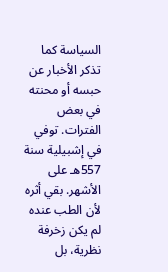السياسة كما تذكر الأخبار عن حبسه أو محنته في بعض الفترات. توفي في إشبيلية سنة 557هـ على الأشهر. بقي أثره لأن الطب عنده لم يكن زخرفة نظرية، بل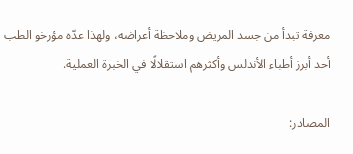معرفة تبدأ من جسد المريض وملاحظة أعراضه، ولهذا عدّه مؤرخو الطب أحد أبرز أطباء الأندلس وأكثرهم استقلالًا في الخبرة العملية.

المصادر: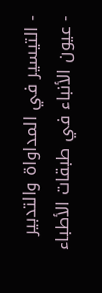- التيسير في المداواة والتدبير
- عيون الأنباء في طبقات الأطباء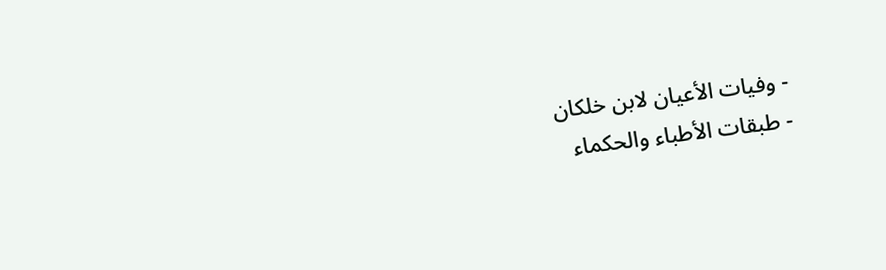- وفيات الأعيان لابن خلكان
- طبقات الأطباء والحكماء